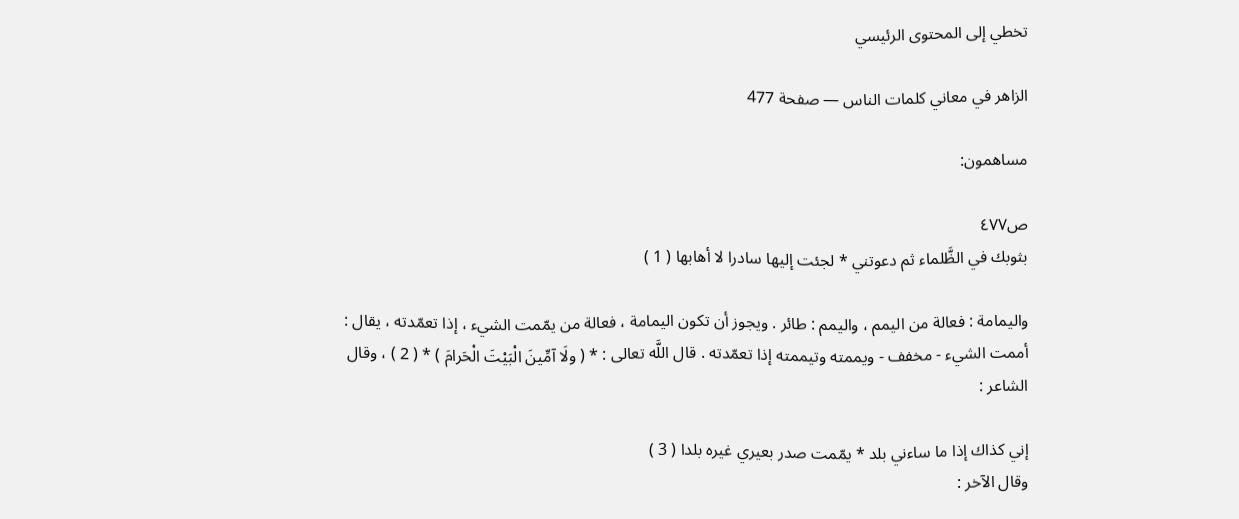تخطي إلى المحتوى الرئيسي

الزاهر في معاني كلمات الناس — صفحة 477

مساهمون:

ص٤٧٧
بثوبك في الظَّلماء ثم دعوتني * لجئت إليها سادرا لا أهابها ( 1 )

واليمامة : فعالة من اليمم ، واليمم : طائر . ويجوز أن تكون اليمامة ، فعالة من يمّمت الشيء ، إذا تعمّدته ، يقال : أممت الشيء - مخفف - ويممته وتيممته إذا تعمّدته . قال اللَّه تعالى : * ( ولَا آمِّينَ الْبَيْتَ الْحَرامَ ) * ( 2 ) ، وقال الشاعر :

إني كذاك إذا ما ساءني بلد * يمّمت صدر بعيري غيره بلدا ( 3 )
وقال الآخر :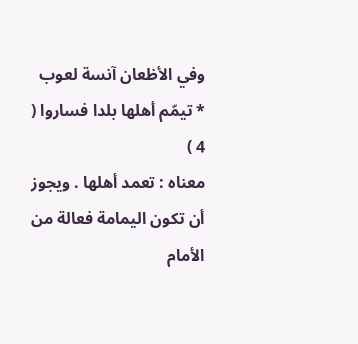وفي الأظعان آنسة لعوب * تيمّم أهلها بلدا فساروا ( 4 )
معناه : تعمد أهلها . ويجوز أن تكون اليمامة فعالة من الأمام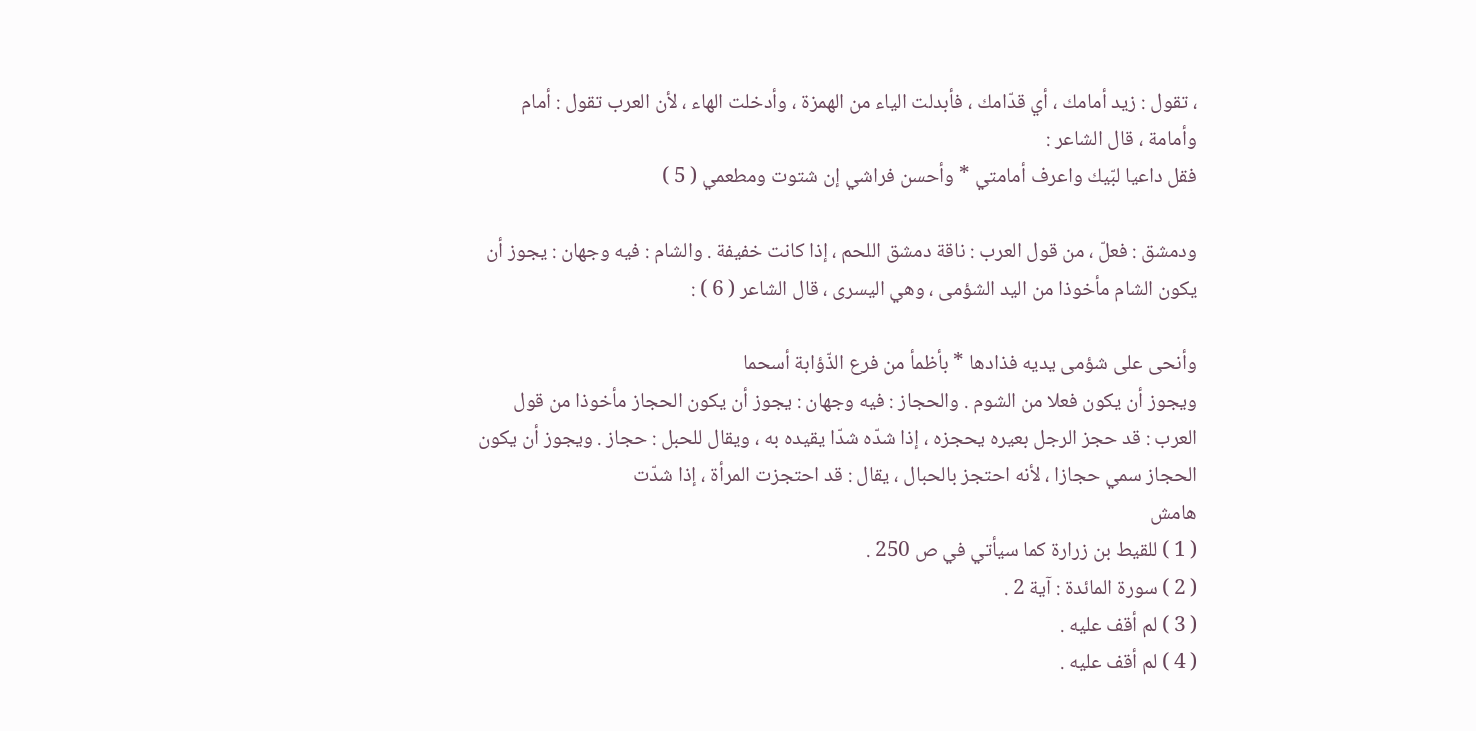، تقول : زيد أمامك ، أي قدّامك ، فأبدلت الياء من الهمزة ، وأدخلت الهاء ، لأن العرب تقول : أمام وأمامة ، قال الشاعر :
فقل داعيا لبّيك واعرف أمامتي * وأحسن فراشي إن شتوت ومطعمي ( 5 )

ودمشق : فعلّ ، من قول العرب : ناقة دمشق اللحم ، إذا كانت خفيفة . والشام : فيه وجهان : يجوز أن يكون الشام مأخوذا من اليد الشؤمى ، وهي اليسرى ، قال الشاعر ( 6 ) :

وأنحى على شؤمى يديه فذادها * بأظمأ من فرع الذّؤابة أسحما
ويجوز أن يكون فعلا من الشوم . والحجاز : فيه وجهان : يجوز أن يكون الحجاز مأخوذا من قول العرب : قد حجز الرجل بعيره يحجزه ، إذا شدّه شدّا يقيده به ، ويقال للحبل : حجاز . ويجوز أن يكون الحجاز سمي حجازا ، لأنه احتجز بالحبال ، يقال : قد احتجزت المرأة ، إذا شدّت
هامش
( 1 ) للقيط بن زرارة كما سيأتي في ص 250 .
( 2 ) سورة المائدة : آية 2 .
( 3 ) لم أقف عليه .
( 4 ) لم أقف عليه .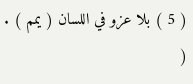( 5 ) بلا عزو في اللسان ( يمم ) .
(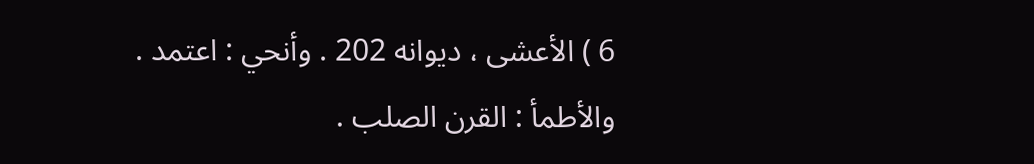6 ) الأعشى ، ديوانه 202 . وأنحي : اعتمد . والأطمأ : القرن الصلب .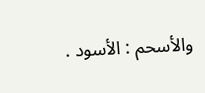والأسحم : الأسود .